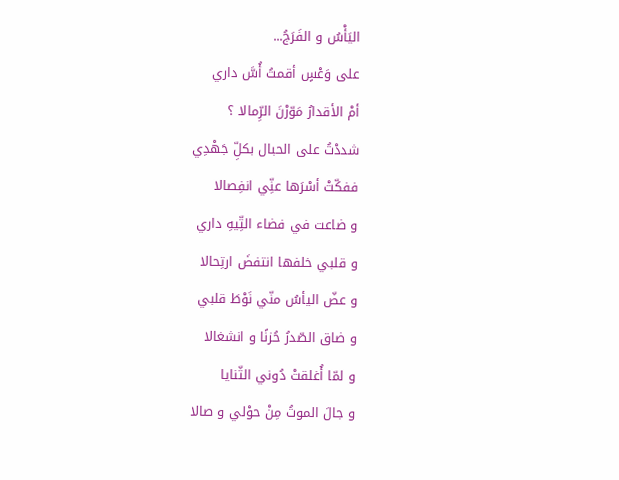اليَأْسُ و الفَرَجُ...
على وَعْسٍ أقمتُ أُسَّ داري
أمْ الأقدارُ مَوّرْنَ الرِّمالا ؟
شددْتُ على الحبال بكلِّ جَهْدِي
ففكّتْ أسْرَها عنِّي انفِصالا
و ضاعت في فضاء التِّيهِ داري
و قلبي خلفها انتفضَ ارتِحالا
و عضّ اليأسُ منّي نَوْطَ قلبي
و ضاق الصّدرُ حُزنًا و انشغالا
و لمّا أُغلقتْ دُوني الثّنايا
و جالَ الموتُ مِنْ حوْلي و صالا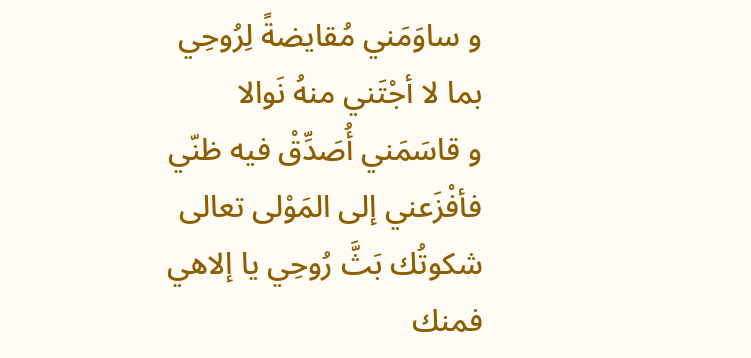و ساوَمَني مُقايضةً لِرُوحِي
بما لا أجْتَني منهُ نَوالا
و قاسَمَني أُصَدِّقْ فيه ظنّي
فأفْزَعني إلى المَوْلى تعالى
شكوتُك بَثَّ رُوحِي يا إلاهي
فمنك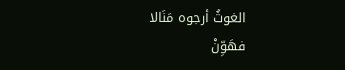الغوثُ أرجوه مَنَالا
فهَوِّنْ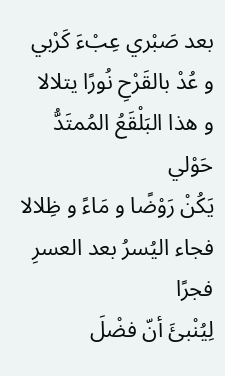بعد صَبْري عِبْءَ كَرْبي
و عُدْ بالقَرْحِ نُورًا يتلالا
و هذا البَلْقَعُ المُمتَدُّ حَوْلي
يَكُنْ رَوْضًا و مَاءً و ظِلالا
فجاء اليُسرُ بعد العسرِ فجرًا
لِيُنْبئَ أنّ فضْلَ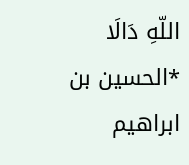اللّهِ دَالَا
*الحسين بن ابراهيم